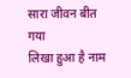सारा जीवन बीत गया
लिखा हुआ है नाम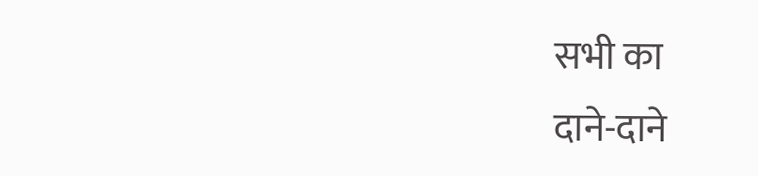सभी का
दाने-दाने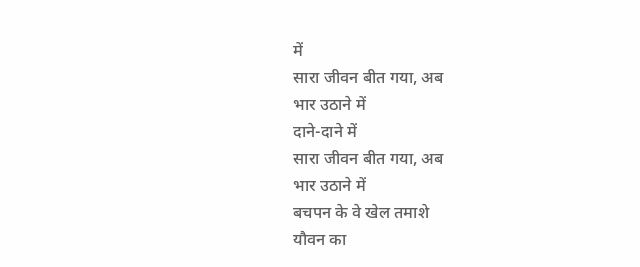में
सारा जीवन बीत गया, अब
भार उठाने में
दाने-दाने में
सारा जीवन बीत गया, अब
भार उठाने में
बचपन के वे खेल तमाशे
यौवन का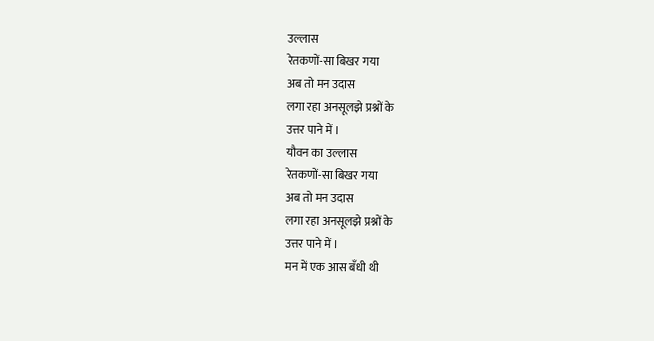उल्लास
रेतकणों-सा बिखर गया
अब तो मन उदास
लगा रहा अनसूलझे प्रश्नों के
उत्तर पाने में ।
यौवन का उल्लास
रेतकणों-सा बिखर गया
अब तो मन उदास
लगा रहा अनसूलझे प्रश्नों के
उत्तर पाने में ।
मन में एक आस बँधी थी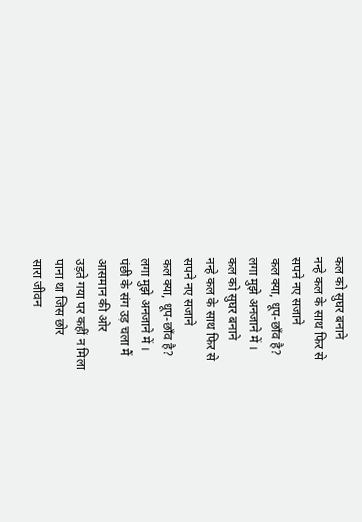कल को सुघर बनाने
नन्हे कल के साथ फिर से
सपने नए सजाने
कल क्या, धूप-छाँव है?
लगा मुझे अनजाने में ।
कल को सुघर बनाने
नन्हे कल के साथ फिर से
सपने नए सजाने
कल क्या, धूप-छाँव है?
लगा मुझे अनजाने में ।
पंछी के संग उड़ चला मैं
आसमान की ओर
उड़ते गया पर कहीं न मिला
पाना था जिस छोर
सारा जीवन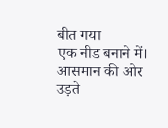बीत गया
एक नीड बनाने में।
आसमान की ओर
उड़ते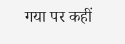गया पर कहीं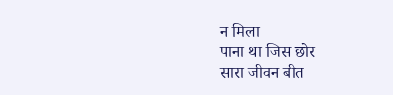न मिला
पाना था जिस छोर
सारा जीवन बीत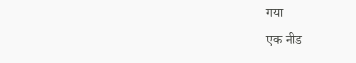गया
एक नीड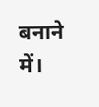बनाने में।